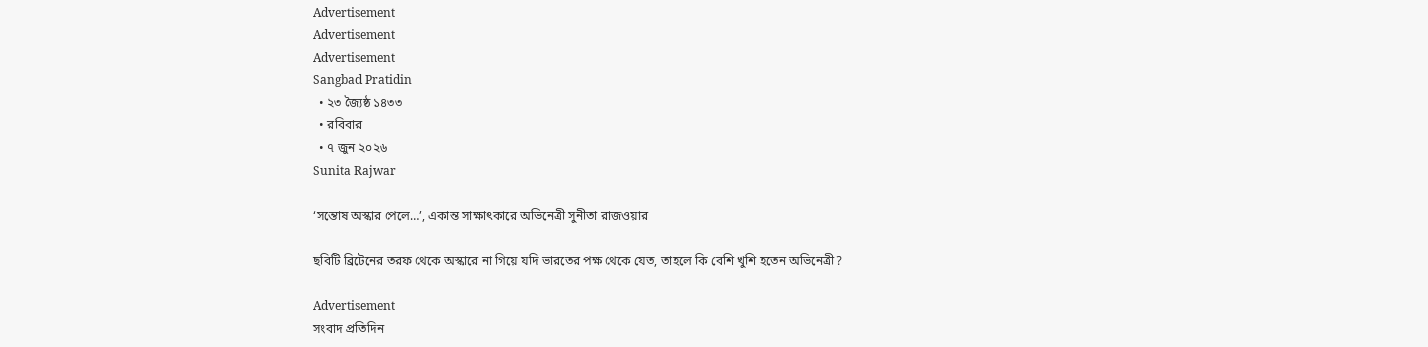Advertisement
Advertisement
Advertisement
Sangbad Pratidin
  • ২৩ জ্যৈষ্ঠ ১৪৩৩
  • রবিবার
  • ৭ জুন ২০২৬
Sunita Rajwar

‘সন্তোষ অস্কার পেলে…’, একান্ত সাক্ষাৎকারে অভিনেত্রী সুনীতা রাজওয়ার

ছবিটি ব্রিটেনের তরফ থেকে অস্কারে না গিয়ে যদি ভারতের পক্ষ থেকে যেত, তাহলে কি বেশি খুশি হতেন অভিনেত্রী?

Advertisement
সংবাদ প্রতিদিন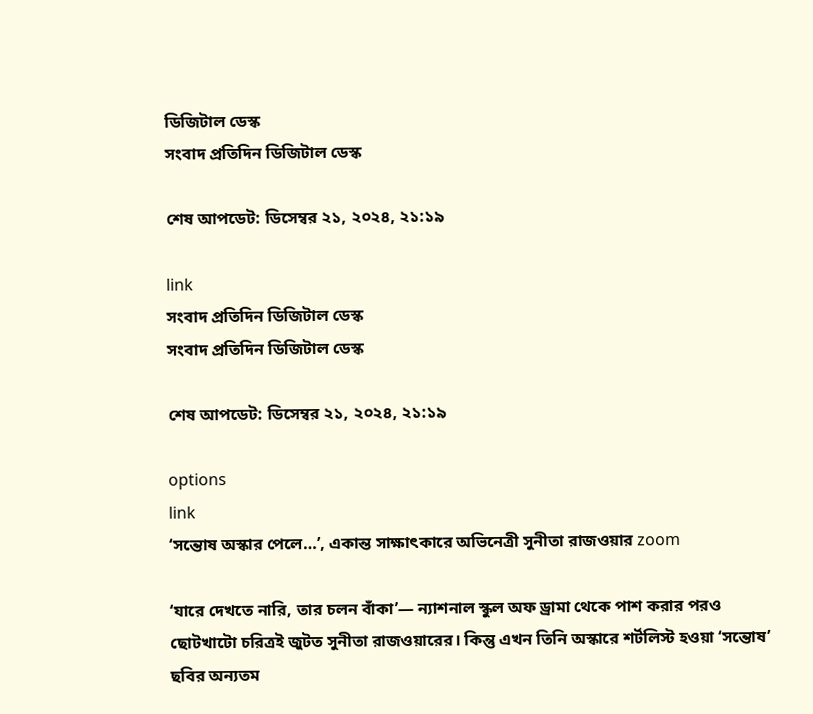ডিজিটাল ডেস্ক
সংবাদ প্রতিদিন ডিজিটাল ডেস্ক

শেষ আপডেট: ডিসেম্বর ২১, ২০২৪, ২১:১৯

link
সংবাদ প্রতিদিন ডিজিটাল ডেস্ক
সংবাদ প্রতিদিন ডিজিটাল ডেস্ক

শেষ আপডেট: ডিসেম্বর ২১, ২০২৪, ২১:১৯

options
link
‘সন্তোষ অস্কার পেলে…’, একান্ত সাক্ষাৎকারে অভিনেত্রী সুনীতা রাজওয়ার zoom

‘যারে দেখতে নারি, তার চলন বাঁকা’— ন্যাশনাল স্কুল অফ ড্রামা থেকে পাশ করার পরও ছোটখাটো চরিত্রই জুটত সুনীতা রাজওয়ারের। কিন্তু এখন তিনি অস্কারে শর্টলিস্ট হওয়া ‘সন্তোষ’ ছবির অন্যতম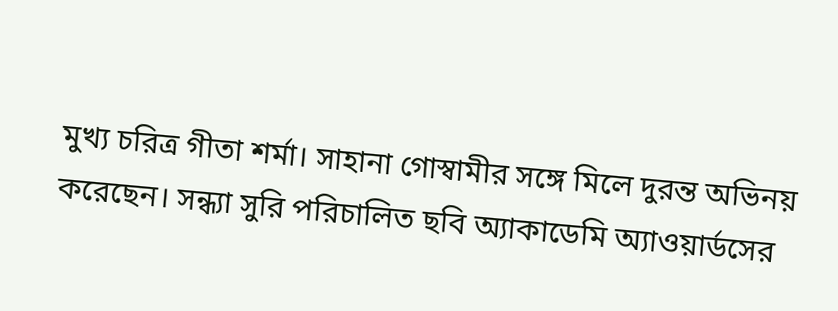মুখ্য চরিত্র গীতা শর্মা। সাহানা গোস্বামীর সঙ্গে মিলে দুরন্ত অভিনয় করেছেন। সন্ধ্যা সুরি পরিচালিত ছবি অ্যাকাডেমি অ্যাওয়ার্ডসের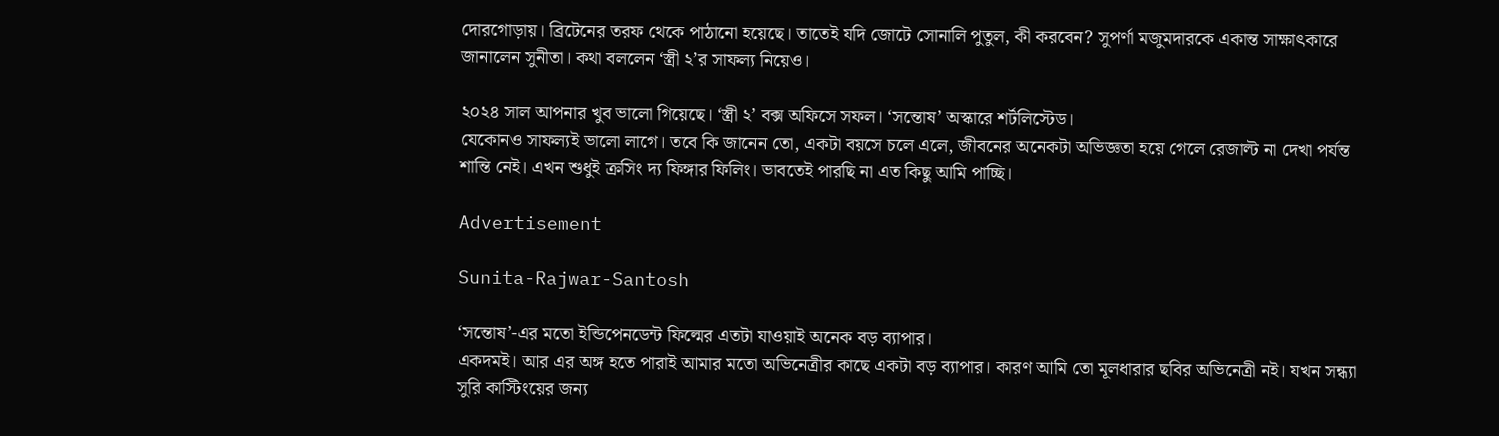দোরগোড়ায়। ব্রিটেনের তরফ থেকে পাঠানো হয়েছে। তাতেই যদি জোটে সোনালি পুতুল, কী করবেন? সুপর্ণা মজুমদারকে একান্ত সাক্ষাৎকারে জানালেন সুনীতা। কথা বললেন ‘স্ত্রী ২’র সাফল্য নিয়েও।

২০২৪ সাল আপনার খুব ভালো গিয়েছে। ‘স্ত্রী ২’ বক্স অফিসে সফল। ‘সন্তোষ’ অস্কারে শর্টলিস্টেড।
যেকোনও সাফল্যই ভালো লাগে। তবে কি জানেন তো, একটা বয়সে চলে এলে, জীবনের অনেকটা অভিজ্ঞতা হয়ে গেলে রেজাল্ট না দেখা পর্যন্ত শান্তি নেই। এখন শুধুই ক্রসিং দ্য ফিঙ্গার ফিলিং। ভাবতেই পারছি না এত কিছু আমি পাচ্ছি।

Advertisement

Sunita-Rajwar-Santosh

‘সন্তোষ’-এর মতো ইন্ডিপেনডেন্ট ফিল্মের এতটা যাওয়াই অনেক বড় ব্যাপার।
একদমই। আর এর অঙ্গ হতে পারাই আমার মতো অভিনেত্রীর কাছে একটা বড় ব্যাপার। কারণ আমি তো মূলধারার ছবির অভিনেত্রী নই। যখন সন্ধ্যা সুরি কাস্টিংয়ের জন্য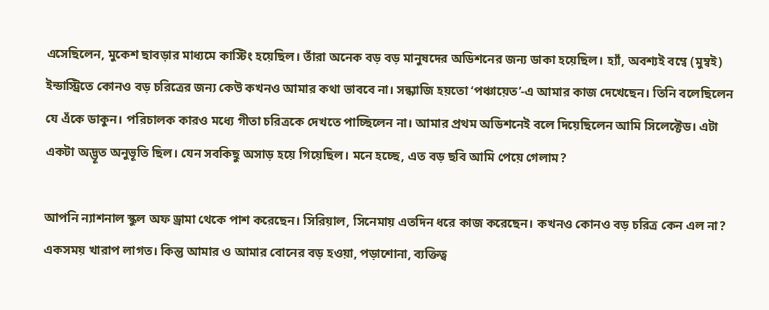এসেছিলেন, মুকেশ ছাবড়ার মাধ্যমে কাস্টিং হয়েছিল। তাঁরা অনেক বড় বড় মানুষদের অডিশনের জন্য ডাকা হয়েছিল। হ্যাঁ, অবশ্যই বম্বে (মুম্বই) ইন্ডাস্ট্রিতে কোনও বড় চরিত্রের জন্য কেউ কখনও আমার কথা ভাববে না। সন্ধ্যাজি হয়তো ‘পঞ্চায়েত’-এ আমার কাজ দেখেছেন। তিনি বলেছিলেন যে এঁকে ডাকুন। পরিচালক কারও মধ্যে গীতা চরিত্রকে দেখতে পাচ্ছিলেন না। আমার প্রথম অডিশনেই বলে দিয়েছিলেন আমি সিলেক্টেড। এটা একটা অদ্ভূত অনুভূতি ছিল। যেন সবকিছু অসাড় হয়ে গিয়েছিল। মনে হচ্ছে, এত বড় ছবি আমি পেয়ে গেলাম?

আপনি ন্যাশনাল স্কুল অফ ড্রামা থেকে পাশ করেছেন। সিরিয়াল, সিনেমায় এতদিন ধরে কাজ করেছেন। কখনও কোনও বড় চরিত্র কেন এল না?
একসময় খারাপ লাগত। কিন্তু আমার ও আমার বোনের বড় হওয়া, পড়াশোনা, ব্যক্তিত্ব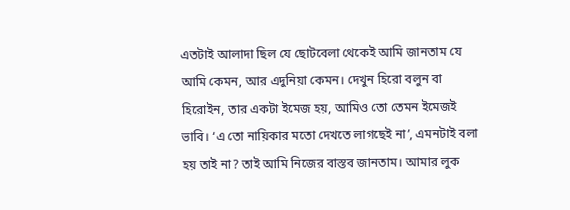এতটাই আলাদা ছিল যে ছোটবেলা থেকেই আমি জানতাম যে আমি কেমন, আর এদুনিয়া কেমন। দেখুন হিরো বলুন বা হিরোইন, তার একটা ইমেজ হয়, আমিও তো তেমন ইমেজই ভাবি। ‘এ তো নায়িকার মতো দেখতে লাগছেই না’, এমনটাই বলা হয় তাই না? তাই আমি নিজের বাস্তব জানতাম। আমার লুক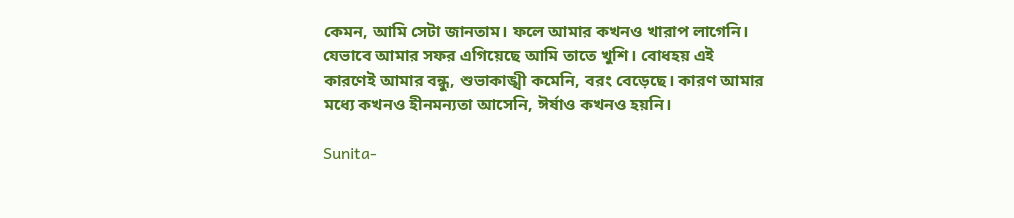কেমন, আমি সেটা জানতাম। ফলে আমার কখনও খারাপ লাগেনি। যেভাবে আমার সফর এগিয়েছে আমি তাতে খুশি। বোধহয় এই কারণেই আমার বন্ধু, শুভাকাঙ্খী কমেনি, বরং বেড়েছে। কারণ আমার মধ্যে কখনও হীনমন্যতা আসেনি, ঈর্ষাও কখনও হয়নি।

Sunita-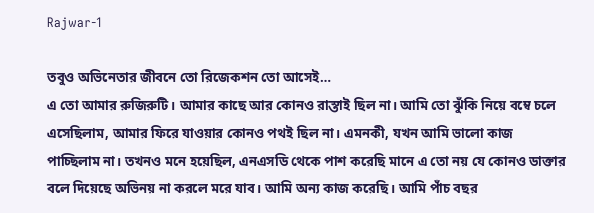Rajwar-1

তবুও অভিনেতার জীবনে তো রিজেকশন তো আসেই…
এ তো আমার রুজিরুটি। আমার কাছে আর কোনও রাস্তাই ছিল না। আমি তো ঝুঁকি নিয়ে বম্বে চলে এসেছিলাম, আমার ফিরে যাওয়ার কোনও পথই ছিল না। এমনকী, যখন আমি ভালো কাজ পাচ্ছিলাম না। তখনও মনে হয়েছিল, এনএসডি থেকে পাশ করেছি মানে এ তো নয় যে কোনও ডাক্তার বলে দিয়েছে অভিনয় না করলে মরে যাব। আমি অন্য কাজ করেছি। আমি পাঁচ বছর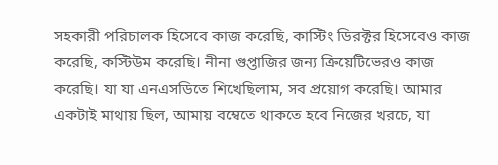সহকারী পরিচালক হিসেবে কাজ করেছি, কাস্টিং ডিরক্টর হিসেবেও কাজ করেছি, কস্টিউম করেছি। নীনা গুপ্তাজির জন্য ক্রিয়েটিভেরও কাজ করেছি। যা যা এনএসডিতে শিখেছিলাম, সব প্রয়োগ করেছি। আমার একটাই মাথায় ছিল, আমায় বম্বেতে থাকতে হবে নিজের খরচে, যা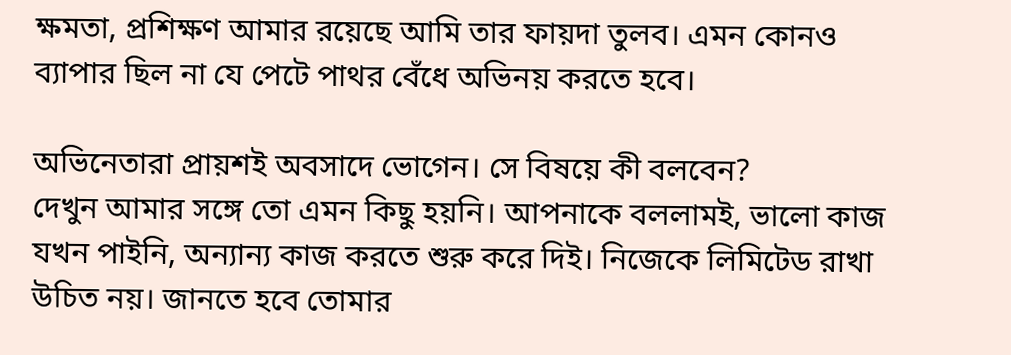ক্ষমতা, প্রশিক্ষণ আমার রয়েছে আমি তার ফায়দা তুলব। এমন কোনও ব্যাপার ছিল না যে পেটে পাথর বেঁধে অভিনয় করতে হবে।

অভিনেতারা প্রায়শই অবসাদে ভোগেন। সে বিষয়ে কী বলবেন?
দেখুন আমার সঙ্গে তো এমন কিছু হয়নি। আপনাকে বললামই, ভালো কাজ যখন পাইনি, অন্যান্য কাজ করতে শুরু করে দিই। নিজেকে লিমিটেড রাখা উচিত নয়। জানতে হবে তোমার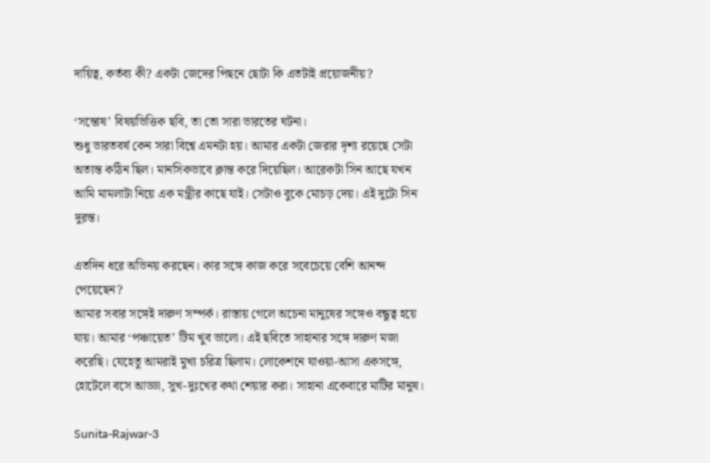দায়িত্ব, কর্তব্য কী? একটা জেদের পিছনে ছোটা কি এতটাই প্রয়োজনীয়?

‘সন্তোষ’ বিষয়ভিত্তিক ছবি, তা তো সারা ভারতের ঘটনা।
শুধু ভারতবর্ষ কেন সারা বিশ্বে এমনটা হয়। আমার একটা জেরার দৃশ্য রয়েছে সেটা অত্যন্ত কঠিন ছিল। মানসিকভাবে ক্লান্ত করে দিয়েছিল। আরেকটা সিন আছে যখন আমি মামলাটা নিয়ে এক মন্ত্রীর কাছে যাই। সেটাও বুকে মোচড় দেয়। এই দুটো সিন দুরন্ত।

এতদিন ধরে অভিনয় করছেন। কার সঙ্গে কাজ করে সবেচেয়ে বেশি আনন্দ পেয়েছেন?
আমার সবার সঙ্গেই দারুণ সম্পর্ক। রাস্তায় গেলে অচেনা মানুষের সঙ্গেও বন্ধুত্ব হয়ে যায়। আমার ‘পঞ্চায়েত’ টিম খুব ভালো। এই ছবিতে সাহানার সঙ্গে দারুণ মজা করেছি। যেহেতু আমরাই মুখ্য চরিত্র ছিলাম। লোকেশনে যাওয়া-আসা একসঙ্গে, হোটেলে বসে আড্ডা, সুখ-দুঃখের কথা শেয়ার করা। সাহানা একেবারে মাটির মানুষ।

Sunita-Rajwar-3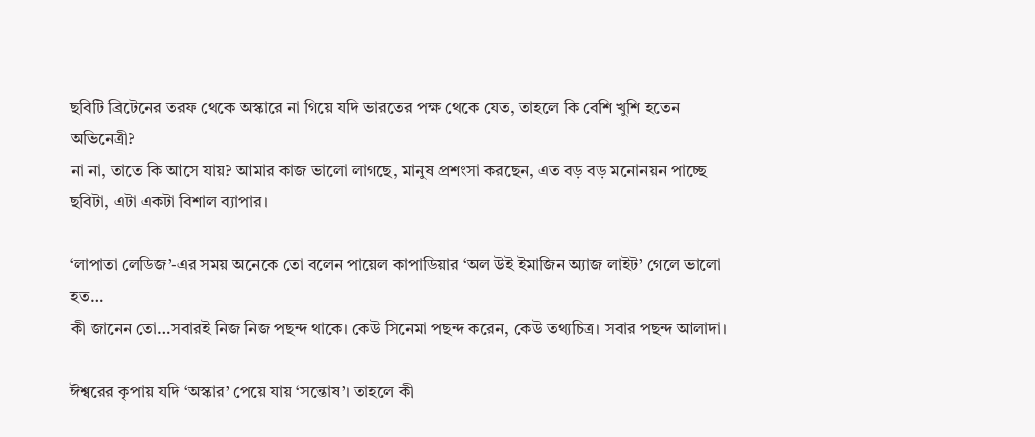ছবিটি ব্রিটেনের তরফ থেকে অস্কারে না গিয়ে যদি ভারতের পক্ষ থেকে যেত, তাহলে কি বেশি খুশি হতেন অভিনেত্রী?
না না, তাতে কি আসে যায়? আমার কাজ ভালো লাগছে, মানুষ প্রশংসা করছেন, এত বড় বড় মনোনয়ন পাচ্ছে ছবিটা, এটা একটা বিশাল ব্যাপার।

‘লাপাতা লেডিজ’-এর সময় অনেকে তো বলেন পায়েল কাপাডিয়ার ‘অল উই ইমাজিন অ্যাজ লাইট’ গেলে ভালো হত…
কী জানেন তো…সবারই নিজ নিজ পছন্দ থাকে। কেউ সিনেমা পছন্দ করেন, কেউ তথ্যচিত্র। সবার পছন্দ আলাদা।

ঈশ্বরের কৃপায় যদি ‘অস্কার’ পেয়ে যায় ‘সন্তোষ’। তাহলে কী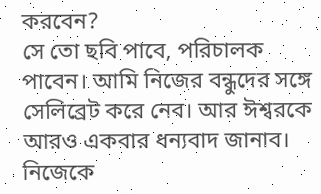করবেন?
সে তো ছবি পাবে, পরিচালক পাবেন। আমি নিজের বন্ধুদের সঙ্গে সেলিব্রেট করে নেব। আর ঈশ্বরকে আরও একবার ধন্যবাদ জানাব। নিজেকে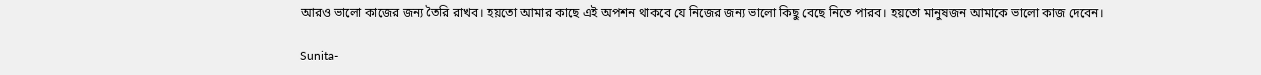আরও ভালো কাজের জন্য তৈরি রাখব। হয়তো আমার কাছে এই অপশন থাকবে যে নিজের জন্য ভালো কিছু বেছে নিতে পারব। হয়তো মানুষজন আমাকে ভালো কাজ দেবেন।

Sunita-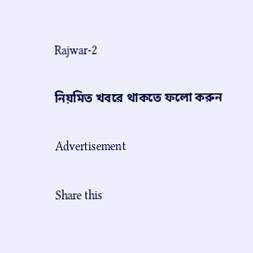Rajwar-2

নিয়মিত খবরে থাকতে ফলো করুন

Advertisement

Share this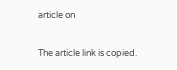article on

The article link is copied.